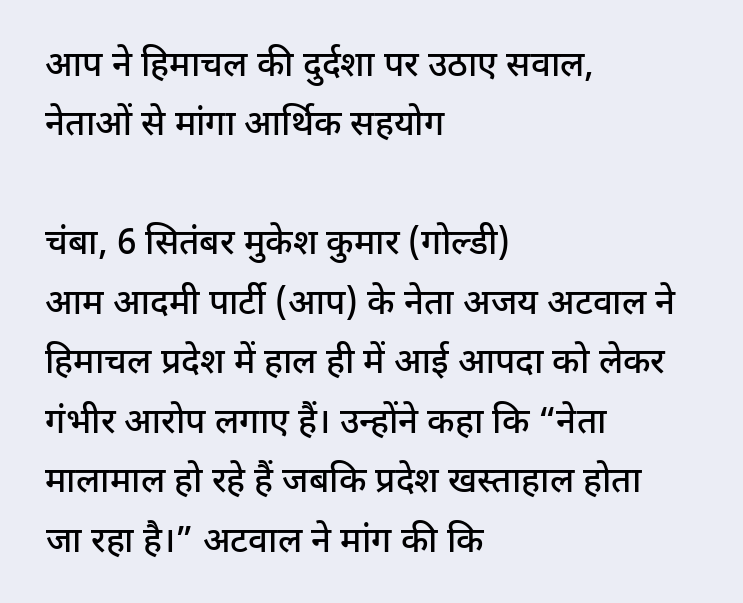आप ने हिमाचल की दुर्दशा पर उठाए सवाल, नेताओं से मांगा आर्थिक सहयोग

चंबा, 6 सितंबर मुकेश कुमार (गोल्डी)
आम आदमी पार्टी (आप) के नेता अजय अटवाल ने हिमाचल प्रदेश में हाल ही में आई आपदा को लेकर गंभीर आरोप लगाए हैं। उन्होंने कहा कि “नेता मालामाल हो रहे हैं जबकि प्रदेश खस्ताहाल होता जा रहा है।” अटवाल ने मांग की कि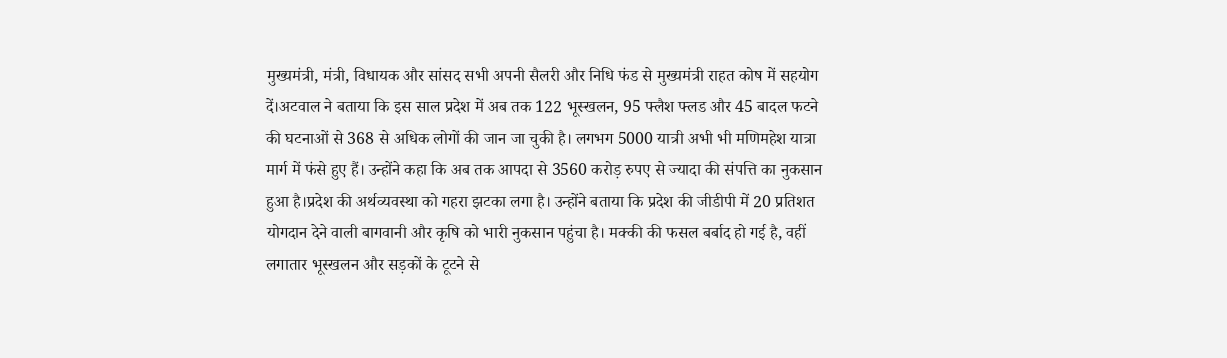मुख्यमंत्री, मंत्री, विधायक और सांसद सभी अपनी सैलरी और निधि फंड से मुख्यमंत्री राहत कोष में सहयोग दें।अटवाल ने बताया कि इस साल प्रदेश में अब तक 122 भूस्खलन, 95 फ्लैश फ्लड और 45 बादल फटने की घटनाओं से 368 से अधिक लोगों की जान जा चुकी है। लगभग 5000 यात्री अभी भी मणिमहेश यात्रा मार्ग में फंसे हुए हैं। उन्होंने कहा कि अब तक आपदा से 3560 करोड़ रुपए से ज्यादा की संपत्ति का नुकसान हुआ है।प्रदेश की अर्थव्यवस्था को गहरा झटका लगा है। उन्होंने बताया कि प्रदेश की जीडीपी में 20 प्रतिशत योगदान देने वाली बागवानी और कृषि को भारी नुकसान पहुंचा है। मक्की की फसल बर्बाद हो गई है, वहीं लगातार भूस्खलन और सड़कों के टूटने से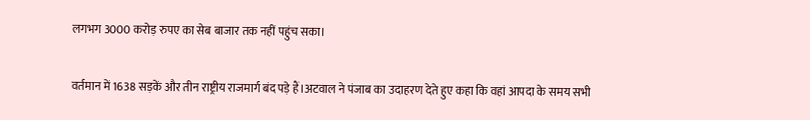लगभग 3000 करोड़ रुपए का सेब बाजार तक नहीं पहुंच सका।

वर्तमान में 1638 सड़कें और तीन राष्ट्रीय राजमार्ग बंद पड़े हैं।अटवाल ने पंजाब का उदाहरण देते हुए कहा कि वहां आपदा के समय सभी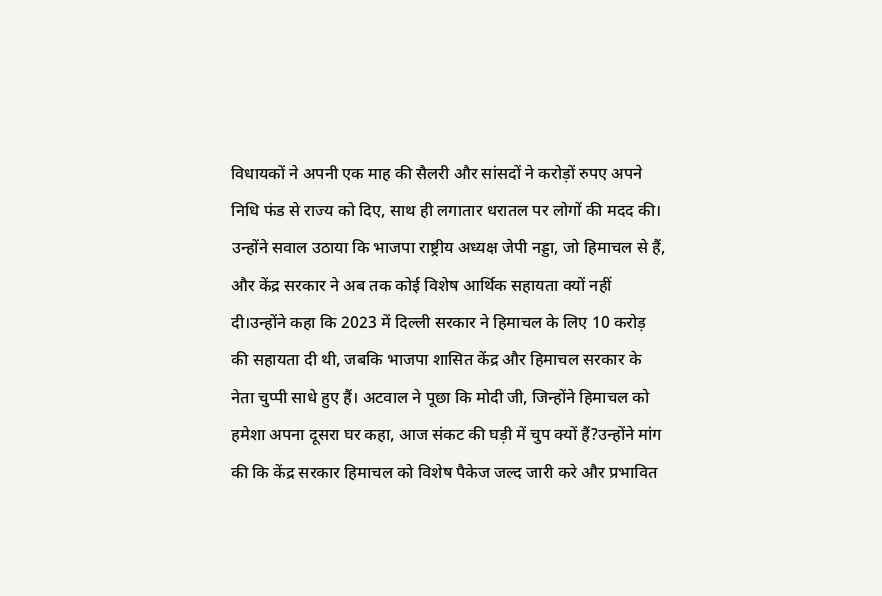विधायकों ने अपनी एक माह की सैलरी और सांसदों ने करोड़ों रुपए अपने निधि फंड से राज्य को दिए, साथ ही लगातार धरातल पर लोगों की मदद की। उन्होंने सवाल उठाया कि भाजपा राष्ट्रीय अध्यक्ष जेपी नड्डा, जो हिमाचल से हैं, और केंद्र सरकार ने अब तक कोई विशेष आर्थिक सहायता क्यों नहीं दी।उन्होंने कहा कि 2023 में दिल्ली सरकार ने हिमाचल के लिए 10 करोड़ की सहायता दी थी, जबकि भाजपा शासित केंद्र और हिमाचल सरकार के नेता चुप्पी साधे हुए हैं। अटवाल ने पूछा कि मोदी जी, जिन्होंने हिमाचल को हमेशा अपना दूसरा घर कहा, आज संकट की घड़ी में चुप क्यों हैं?उन्होंने मांग की कि केंद्र सरकार हिमाचल को विशेष पैकेज जल्द जारी करे और प्रभावित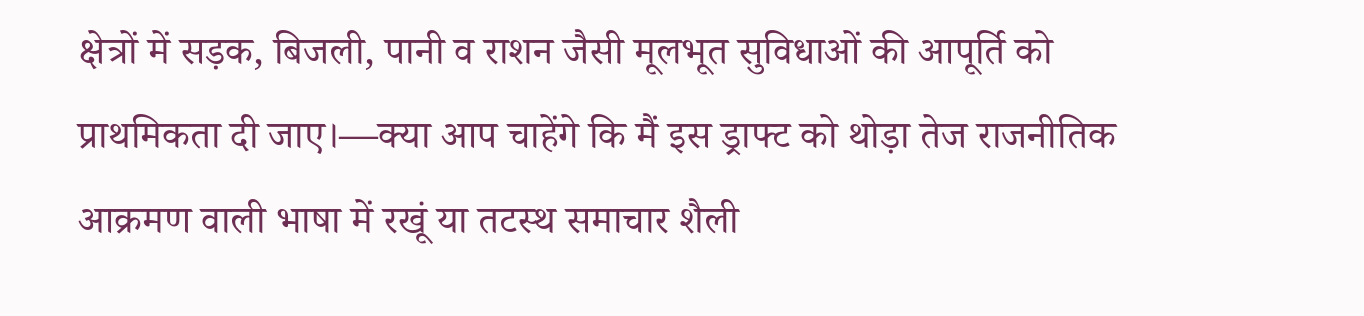क्षेत्रों में सड़क, बिजली, पानी व राशन जैसी मूलभूत सुविधाओं की आपूर्ति को प्राथमिकता दी जाए।—क्या आप चाहेंगे कि मैं इस ड्राफ्ट को थोड़ा तेज राजनीतिक आक्रमण वाली भाषा में रखूं या तटस्थ समाचार शैली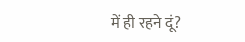में ही रहने दूं?